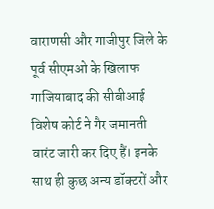वाराणसी और गाजीपुर जिले के पूर्व सीएमओ के खिलाफ गाजियाबाद की सीबीआई विशेष कोर्ट ने गैर जमानती वारंट जारी कर दिए हैं। इनके साथ ही कुछ अन्य डॉक्टरों और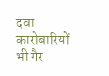दवा कारोबारियों भी गैर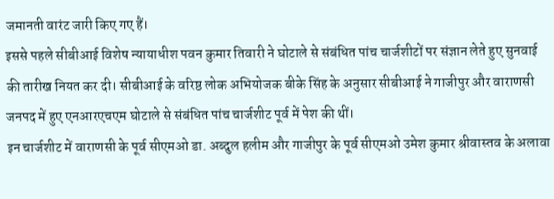जमानती वारंट जारी किए गए हैं।
इससे पहले सीबीआई विशेष न्यायाधीश पवन कुमार तिवारी ने घोटाले से संबंधित पांच चार्जशीटों पर संज्ञान लेते हुए सुनवाई की तारीख नियत कर दी। सीबीआई के वरिष्ठ लोक अभियोजक बीके सिंह के अनुसार सीबीआई ने गाजीपुर और वाराणसी जनपद में हुए एनआरएचएम घोटाले से संबंधित पांच चार्जशीट पूर्व में पेश की थीं।
इन चार्जशीट में वाराणसी के पूर्व सीएमओ डा. अब्दुल हलीम और गाजीपुर के पूर्व सीएमओ उमेश कुमार श्रीवास्तव के अलावा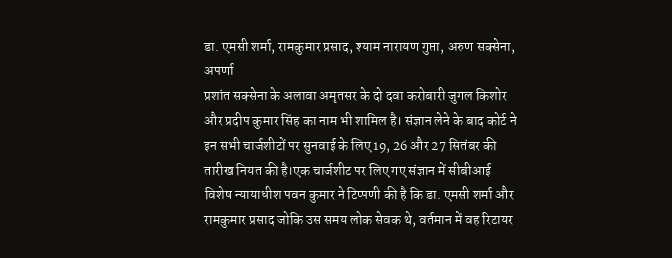डा. एमसी शर्मा, रामकुमार प्रसाद, श्याम नारायण गुप्ता, अरुण सक्सेना, अपर्णा
प्रशांत सक्सेना के अलावा अमृतसर के दो दवा करोबारी जुगल किशोर और प्रदीप कुमार सिंह का नाम भी शामिल है। संज्ञान लेने के बाद कोर्ट ने इन सभी चार्जशीटों पर सुनवाई के लिए 19, 26 और 27 सितंबर की तारीख नियत की है।एक चार्जशीट पर लिए गए संज्ञान में सीबीआई विशेष न्यायाधीश पवन कुमार ने टिप्पणी की है कि डा. एमसी शर्मा और
रामकुमार प्रसाद जोकि उस समय लोक सेवक थे, वर्तमान में वह रिटायर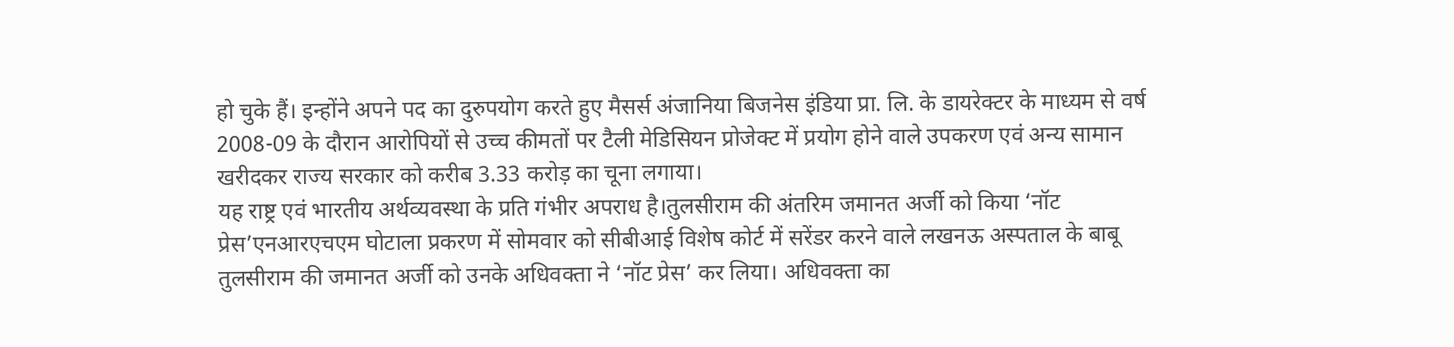हो चुके हैं। इन्होंने अपने पद का दुरुपयोग करते हुए मैसर्स अंजानिया बिजनेस इंडिया प्रा. लि. के डायरेक्टर के माध्यम से वर्ष 2008-09 के दौरान आरोपियों से उच्च कीमतों पर टैली मेडिसियन प्रोजेक्ट में प्रयोग होने वाले उपकरण एवं अन्य सामान खरीदकर राज्य सरकार को करीब 3.33 करोड़ का चूना लगाया।
यह राष्ट्र एवं भारतीय अर्थव्यवस्था के प्रति गंभीर अपराध है।तुलसीराम की अंतरिम जमानत अर्जी को किया ‘नॉट प्रेस’एनआरएचएम घोटाला प्रकरण में सोमवार को सीबीआई विशेष कोर्ट में सरेंडर करने वाले लखनऊ अस्पताल के बाबू तुलसीराम की जमानत अर्जी को उनके अधिवक्ता ने ‘नॉट प्रेस’ कर लिया। अधिवक्ता का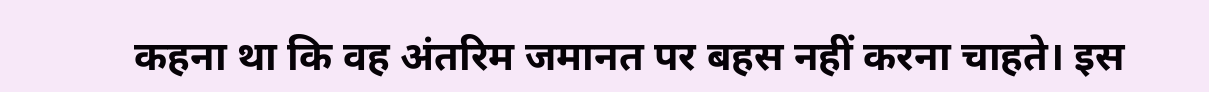कहना था कि वह अंतरिम जमानत पर बहस नहीं करना चाहते। इस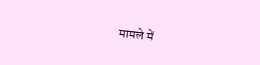मामले में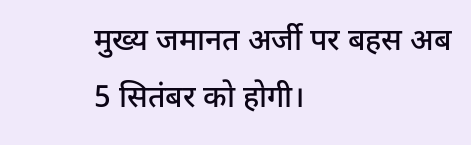मुख्य जमानत अर्जी पर बहस अब 5 सितंबर को होगी।